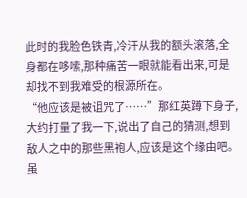此时的我脸色铁青,冷汗从我的额头滚落,全身都在哆嗦,那种痛苦一眼就能看出来,可是却找不到我难受的根源所在。
“他应该是被诅咒了……”那红英蹲下身子,大约打量了我一下,说出了自己的猜测,想到敌人之中的那些黑袍人,应该是这个缘由吧。
虽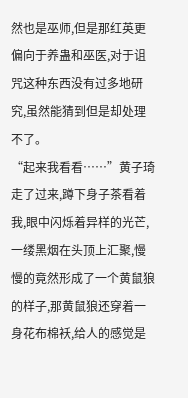然也是巫师,但是那红英更偏向于养蛊和巫医,对于诅咒这种东西没有过多地研究,虽然能猜到但是却处理不了。
“起来我看看……”黄子琦走了过来,蹲下身子茶看着我,眼中闪烁着异样的光芒,一缕黑烟在头顶上汇聚,慢慢的竟然形成了一个黄鼠狼的样子,那黄鼠狼还穿着一身花布棉袄,给人的感觉是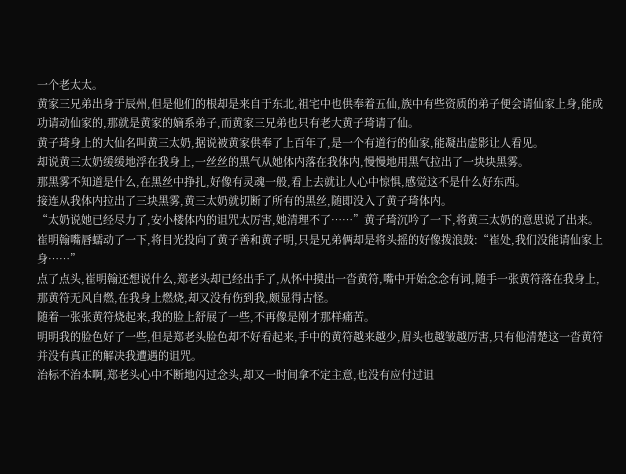一个老太太。
黄家三兄弟出身于辰州,但是他们的根却是来自于东北,祖宅中也供奉着五仙,族中有些资质的弟子便会请仙家上身,能成功请动仙家的,那就是黄家的嫡系弟子,而黄家三兄弟也只有老大黄子琦请了仙。
黄子琦身上的大仙名叫黄三太奶,据说被黄家供奉了上百年了,是一个有道行的仙家,能凝出虚影让人看见。
却说黄三太奶缓缓地浮在我身上,一丝丝的黑气从她体内落在我体内,慢慢地用黑气拉出了一块块黑雾。
那黑雾不知道是什么,在黑丝中挣扎,好像有灵魂一般,看上去就让人心中惊惧,感觉这不是什么好东西。
接连从我体内拉出了三块黑雾,黄三太奶就切断了所有的黑丝,随即没入了黄子琦体内。
“太奶说她已经尽力了,安小楼体内的诅咒太厉害,她清理不了……”黄子琦沉吟了一下,将黄三太奶的意思说了出来。
崔明翰嘴唇蠕动了一下,将目光投向了黄子善和黄子明,只是兄弟俩却是将头摇的好像拨浪鼓:“崔处,我们没能请仙家上身……”
点了点头,崔明翰还想说什么,郑老头却已经出手了,从怀中摸出一沓黄符,嘴中开始念念有词,随手一张黄符落在我身上,那黄符无风自燃,在我身上燃烧,却又没有伤到我,颇显得古怪。
随着一张张黄符烧起来,我的脸上舒展了一些,不再像是刚才那样痛苦。
明明我的脸色好了一些,但是郑老头脸色却不好看起来,手中的黄符越来越少,眉头也越皱越厉害,只有他清楚这一沓黄符并没有真正的解决我遭遇的诅咒。
治标不治本啊,郑老头心中不断地闪过念头,却又一时间拿不定主意,也没有应付过诅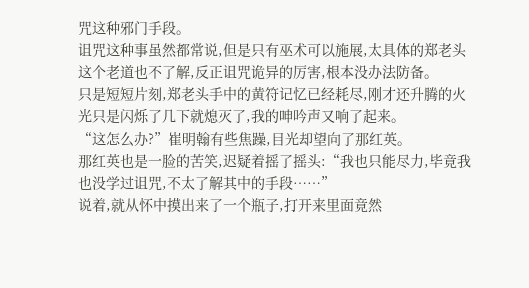咒这种邪门手段。
诅咒这种事虽然都常说,但是只有巫术可以施展,太具体的郑老头这个老道也不了解,反正诅咒诡异的厉害,根本没办法防备。
只是短短片刻,郑老头手中的黄符记忆已经耗尽,刚才还升腾的火光只是闪烁了几下就熄灭了,我的呻吟声又响了起来。
“这怎么办?”崔明翰有些焦躁,目光却望向了那红英。
那红英也是一脸的苦笑,迟疑着摇了摇头:“我也只能尽力,毕竟我也没学过诅咒,不太了解其中的手段……”
说着,就从怀中摸出来了一个瓶子,打开来里面竟然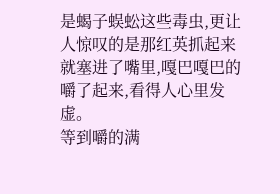是蝎子蜈蚣这些毒虫,更让人惊叹的是那红英抓起来就塞进了嘴里,嘎巴嘎巴的嚼了起来,看得人心里发虚。
等到嚼的满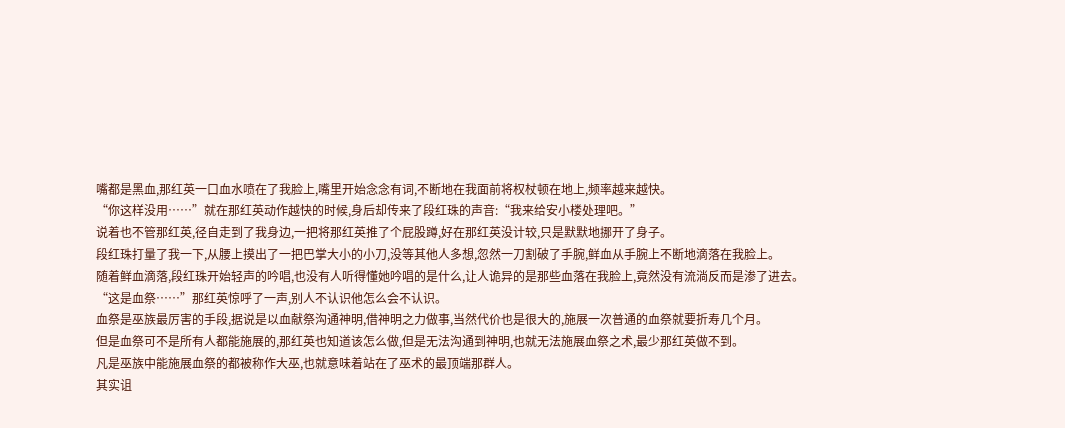嘴都是黑血,那红英一口血水喷在了我脸上,嘴里开始念念有词,不断地在我面前将权杖顿在地上,频率越来越快。
“你这样没用……”就在那红英动作越快的时候,身后却传来了段红珠的声音:“我来给安小楼处理吧。”
说着也不管那红英,径自走到了我身边,一把将那红英推了个屁股蹲,好在那红英没计较,只是默默地挪开了身子。
段红珠打量了我一下,从腰上摸出了一把巴掌大小的小刀,没等其他人多想,忽然一刀割破了手腕,鲜血从手腕上不断地滴落在我脸上。
随着鲜血滴落,段红珠开始轻声的吟唱,也没有人听得懂她吟唱的是什么,让人诡异的是那些血落在我脸上,竟然没有流淌反而是渗了进去。
“这是血祭……”那红英惊呼了一声,别人不认识他怎么会不认识。
血祭是巫族最厉害的手段,据说是以血献祭沟通神明,借神明之力做事,当然代价也是很大的,施展一次普通的血祭就要折寿几个月。
但是血祭可不是所有人都能施展的,那红英也知道该怎么做,但是无法沟通到神明,也就无法施展血祭之术,最少那红英做不到。
凡是巫族中能施展血祭的都被称作大巫,也就意味着站在了巫术的最顶端那群人。
其实诅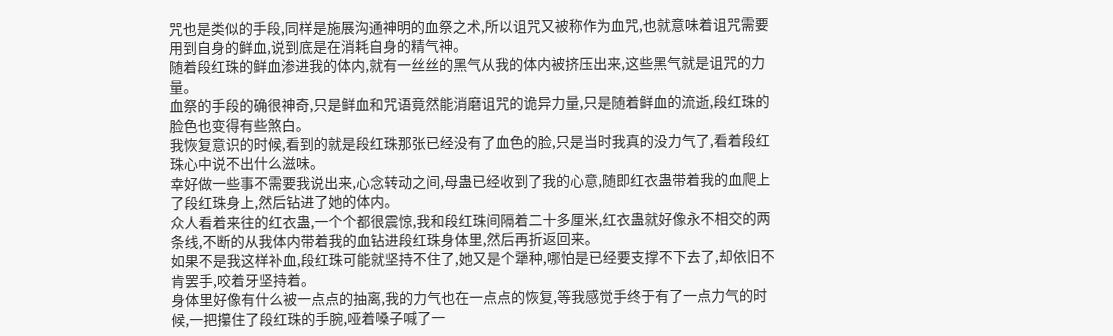咒也是类似的手段,同样是施展沟通神明的血祭之术,所以诅咒又被称作为血咒,也就意味着诅咒需要用到自身的鲜血,说到底是在消耗自身的精气神。
随着段红珠的鲜血渗进我的体内,就有一丝丝的黑气从我的体内被挤压出来,这些黑气就是诅咒的力量。
血祭的手段的确很神奇,只是鲜血和咒语竟然能消磨诅咒的诡异力量,只是随着鲜血的流逝,段红珠的脸色也变得有些煞白。
我恢复意识的时候,看到的就是段红珠那张已经没有了血色的脸,只是当时我真的没力气了,看着段红珠心中说不出什么滋味。
幸好做一些事不需要我说出来,心念转动之间,母蛊已经收到了我的心意,随即红衣蛊带着我的血爬上了段红珠身上,然后钻进了她的体内。
众人看着来往的红衣蛊,一个个都很震惊,我和段红珠间隔着二十多厘米,红衣蛊就好像永不相交的两条线,不断的从我体内带着我的血钻进段红珠身体里,然后再折返回来。
如果不是我这样补血,段红珠可能就坚持不住了,她又是个犟种,哪怕是已经要支撑不下去了,却依旧不肯罢手,咬着牙坚持着。
身体里好像有什么被一点点的抽离,我的力气也在一点点的恢复,等我感觉手终于有了一点力气的时候,一把攥住了段红珠的手腕,哑着嗓子喊了一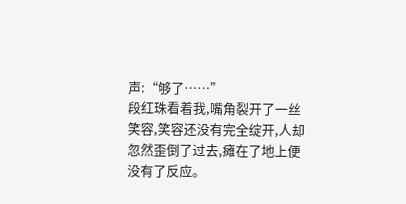声:“够了……”
段红珠看着我,嘴角裂开了一丝笑容,笑容还没有完全绽开,人却忽然歪倒了过去,瘫在了地上便没有了反应。